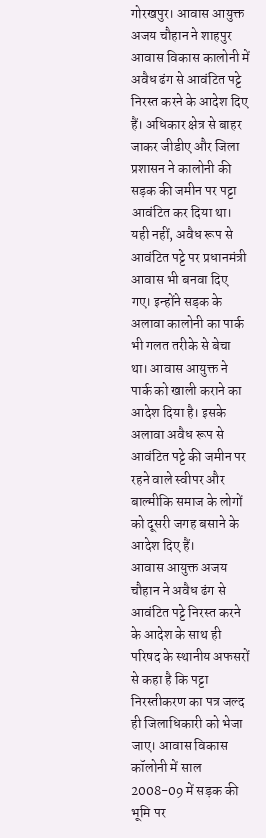गोरखपुर। आवास आयुक्त अजय चौहान ने शाहपुर आवास विकास कालोनी में अवैध ढंग से आवंटित पट्टे निरस्त करने के आदेश दिए हैं। अधिकार क्षेत्र से बाहर जाकर जीडीए और जिला प्रशासन ने कालोनी की सड़क की जमीन पर पट्टा आवंटित कर दिया था। यही नहीं, अवैध रूप से आवंटित पट्टे पर प्रधानमंत्री आवास भी बनवा दिए गए। इन्होंने सड़क के अलावा कालोनी का पार्क भी गलत तरीके से बेचा था। आवास आयुक्त ने पार्क को खाली कराने का आदेश दिया है। इसके अलावा अवैध रूप से आवंटित पट्टे की जमीन पर रहने वाले स्वीपर और बाल्मीकि समाज के लोगों को दूसरी जगह बसाने के आदेश दिए हैं।
आवास आयुक्त अजय चौहान ने अवैध ढंग से आवंटित पट्टे निरस्त करने के आदेश के साथ ही परिषद के स्थानीय अफसरों से कहा है कि पट्टा निरस्तीकरण का पत्र जल्द ही जिलाधिकारी को भेजा जाए। आवास विकास कॉलोनी में साल 2008-09 में सड़क की भूमि पर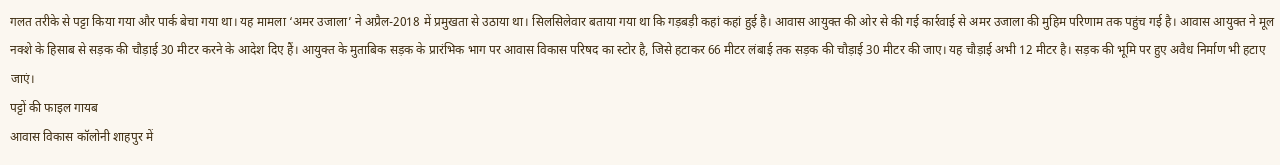गलत तरीके से पट्टा किया गया और पार्क बेचा गया था। यह मामला ‘अमर उजाला’ ने अप्रैल-2018 में प्रमुखता से उठाया था। सिलसिलेवार बताया गया था कि गड़बड़ी कहां कहां हुई है। आवास आयुक्त की ओर से की गई कार्रवाई से अमर उजाला की मुहिम परिणाम तक पहुंच गई है। आवास आयुक्त ने मूल नक्शे के हिसाब से सड़क की चौड़ाई 30 मीटर करने के आदेश दिए हैं। आयुक्त के मुताबिक सड़क के प्रारंभिक भाग पर आवास विकास परिषद का स्टोर है, जिसे हटाकर 66 मीटर लंबाई तक सड़क की चौड़ाई 30 मीटर की जाए। यह चौड़ाई अभी 12 मीटर है। सड़क की भूमि पर हुए अवैध निर्माण भी हटाए जाएं।
पट्टों की फाइल गायब
आवास विकास कॉलोनी शाहपुर में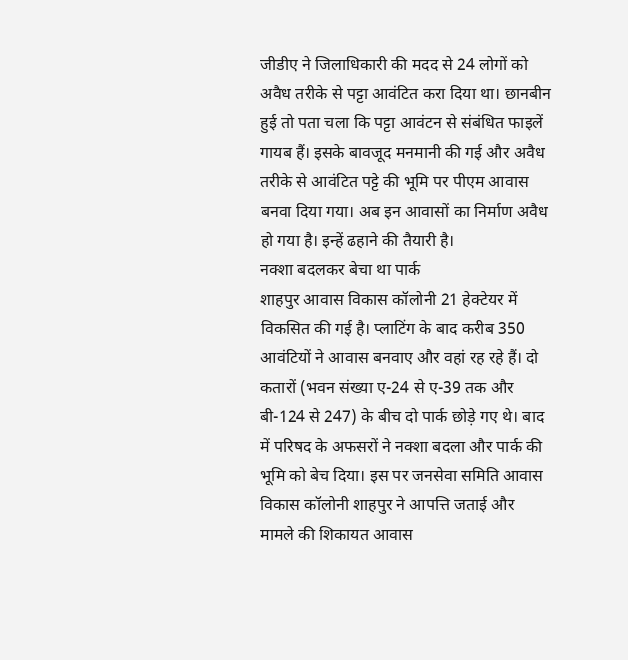जीडीए ने जिलाधिकारी की मदद से 24 लोगों को अवैध तरीके से पट्टा आवंटित करा दिया था। छानबीन हुई तो पता चला कि पट्टा आवंटन से संबंधित फाइलें गायब हैं। इसके बावजूद मनमानी की गई और अवैध तरीके से आवंटित पट्टे की भूमि पर पीएम आवास बनवा दिया गया। अब इन आवासों का निर्माण अवैध हो गया है। इन्हें ढहाने की तैयारी है।
नक्शा बदलकर बेचा था पार्क
शाहपुर आवास विकास कॉलोनी 21 हेक्टेयर में विकसित की गई है। प्लाटिंग के बाद करीब 350 आवंटियों ने आवास बनवाए और वहां रह रहे हैं। दो कतारों (भवन संख्या ए-24 से ए-39 तक और बी-124 से 247) के बीच दो पार्क छोड़े गए थे। बाद में परिषद के अफसरों ने नक्शा बदला और पार्क की भूमि को बेच दिया। इस पर जनसेवा समिति आवास विकास कॉलोनी शाहपुर ने आपत्ति जताई और मामले की शिकायत आवास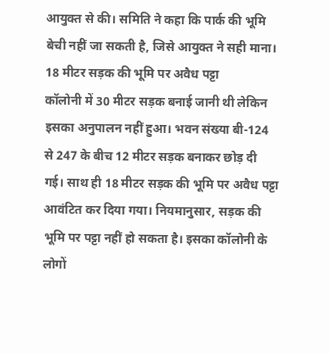आयुक्त से की। समिति ने कहा कि पार्क की भूमि बेची नहीं जा सकती है, जिसे आयुक्त ने सही माना।
18 मीटर सड़क की भूमि पर अवैध पट्टा
कॉलोनी में 30 मीटर सड़क बनाई जानी थी लेकिन इसका अनुपालन नहीं हुआ। भवन संख्या बी-124 से 247 के बीच 12 मीटर सड़क बनाकर छोड़ दी गई। साथ ही 18 मीटर सड़क की भूमि पर अवैध पट्टा आवंटित कर दिया गया। नियमानुसार, सड़क की भूमि पर पट्टा नहीं हो सकता है। इसका कॉलोनी के लोगों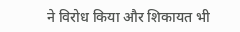ने विरोध किया और शिकायत भी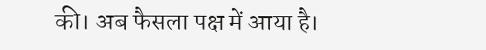की। अब फैसला पक्ष में आया है।